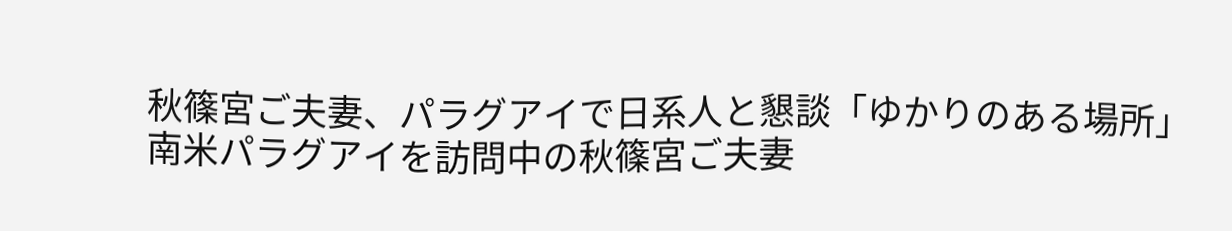秋篠宮ご夫妻、パラグアイで日系人と懇談「ゆかりのある場所」
南米パラグアイを訪問中の秋篠宮ご夫妻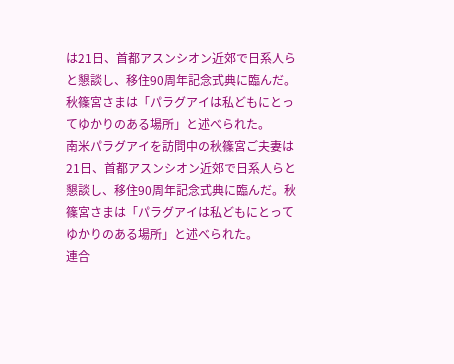は21日、首都アスンシオン近郊で日系人らと懇談し、移住90周年記念式典に臨んだ。秋篠宮さまは「パラグアイは私どもにとってゆかりのある場所」と述べられた。
南米パラグアイを訪問中の秋篠宮ご夫妻は21日、首都アスンシオン近郊で日系人らと懇談し、移住90周年記念式典に臨んだ。秋篠宮さまは「パラグアイは私どもにとってゆかりのある場所」と述べられた。
連合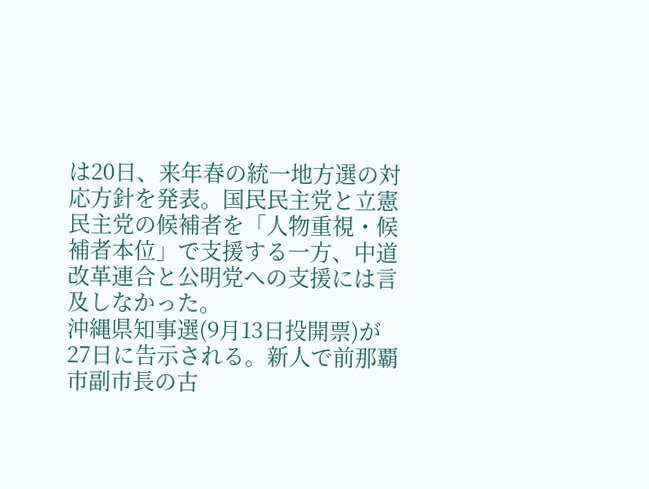は20日、来年春の統一地方選の対応方針を発表。国民民主党と立憲民主党の候補者を「人物重視・候補者本位」で支援する一方、中道改革連合と公明党への支援には言及しなかった。
沖縄県知事選(9月13日投開票)が27日に告示される。新人で前那覇市副市長の古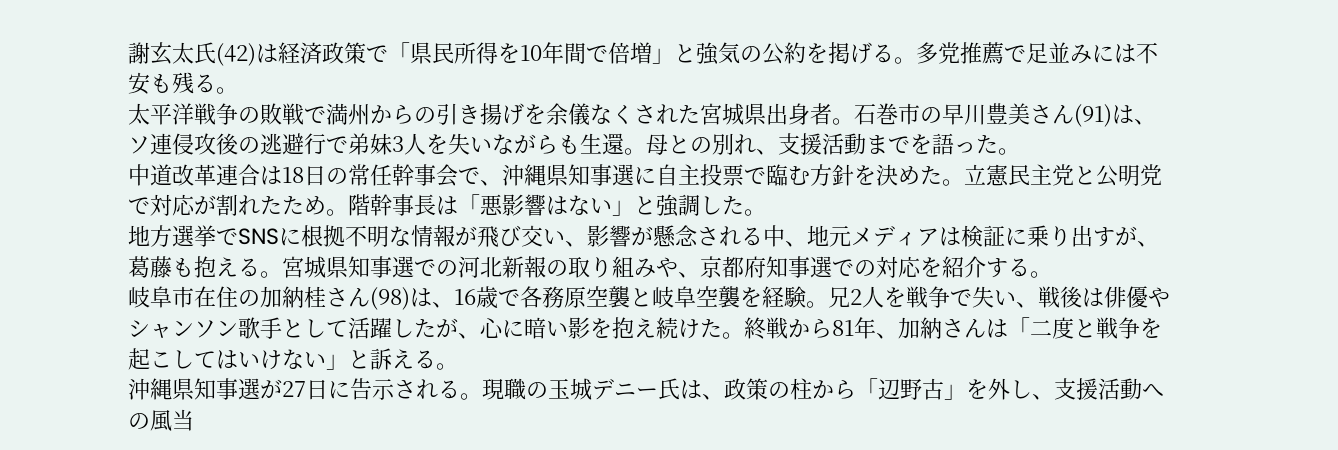謝玄太氏(42)は経済政策で「県民所得を10年間で倍増」と強気の公約を掲げる。多党推薦で足並みには不安も残る。
太平洋戦争の敗戦で満州からの引き揚げを余儀なくされた宮城県出身者。石巻市の早川豊美さん(91)は、ソ連侵攻後の逃避行で弟妹3人を失いながらも生還。母との別れ、支援活動までを語った。
中道改革連合は18日の常任幹事会で、沖縄県知事選に自主投票で臨む方針を決めた。立憲民主党と公明党で対応が割れたため。階幹事長は「悪影響はない」と強調した。
地方選挙でSNSに根拠不明な情報が飛び交い、影響が懸念される中、地元メディアは検証に乗り出すが、葛藤も抱える。宮城県知事選での河北新報の取り組みや、京都府知事選での対応を紹介する。
岐阜市在住の加納桂さん(98)は、16歳で各務原空襲と岐阜空襲を経験。兄2人を戦争で失い、戦後は俳優やシャンソン歌手として活躍したが、心に暗い影を抱え続けた。終戦から81年、加納さんは「二度と戦争を起こしてはいけない」と訴える。
沖縄県知事選が27日に告示される。現職の玉城デニー氏は、政策の柱から「辺野古」を外し、支援活動への風当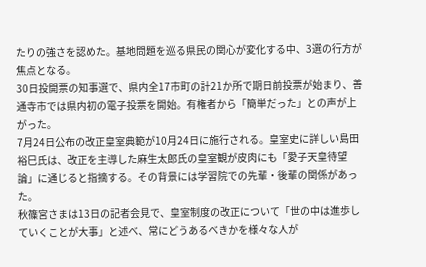たりの強さを認めた。基地問題を巡る県民の関心が変化する中、3選の行方が焦点となる。
30日投開票の知事選で、県内全17市町の計21か所で期日前投票が始まり、善通寺市では県内初の電子投票を開始。有権者から「簡単だった」との声が上がった。
7月24日公布の改正皇室典範が10月24日に施行される。皇室史に詳しい島田裕巳氏は、改正を主導した麻生太郎氏の皇室観が皮肉にも「愛子天皇待望論」に通じると指摘する。その背景には学習院での先輩・後輩の関係があった。
秋篠宮さまは13日の記者会見で、皇室制度の改正について「世の中は進歩していくことが大事」と述べ、常にどうあるべきかを様々な人が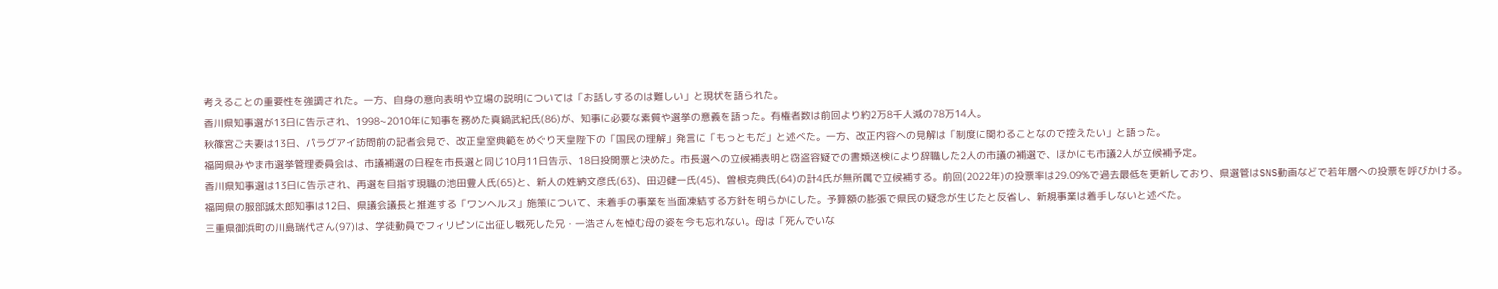考えることの重要性を強調された。一方、自身の意向表明や立場の説明については「お話しするのは難しい」と現状を語られた。
香川県知事選が13日に告示され、1998~2010年に知事を務めた真鍋武紀氏(86)が、知事に必要な素質や選挙の意義を語った。有権者数は前回より約2万8千人減の78万14人。
秋篠宮ご夫妻は13日、パラグアイ訪問前の記者会見で、改正皇室典範をめぐり天皇陛下の「国民の理解」発言に「もっともだ」と述べた。一方、改正内容への見解は「制度に関わることなので控えたい」と語った。
福岡県みやま市選挙管理委員会は、市議補選の日程を市長選と同じ10月11日告示、18日投開票と決めた。市長選への立候補表明と窃盗容疑での書類送検により辞職した2人の市議の補選で、ほかにも市議2人が立候補予定。
香川県知事選は13日に告示され、再選を目指す現職の池田豊人氏(65)と、新人の姓納文彦氏(63)、田辺健一氏(45)、曽根克典氏(64)の計4氏が無所属で立候補する。前回(2022年)の投票率は29.09%で過去最低を更新しており、県選管はSNS動画などで若年層への投票を呼びかける。
福岡県の服部誠太郎知事は12日、県議会議長と推進する「ワンヘルス」施策について、未着手の事業を当面凍結する方針を明らかにした。予算額の膨張で県民の疑念が生じたと反省し、新規事業は着手しないと述べた。
三重県御浜町の川島瑞代さん(97)は、学徒動員でフィリピンに出征し戦死した兄・一浩さんを悼む母の姿を今も忘れない。母は「死んでいな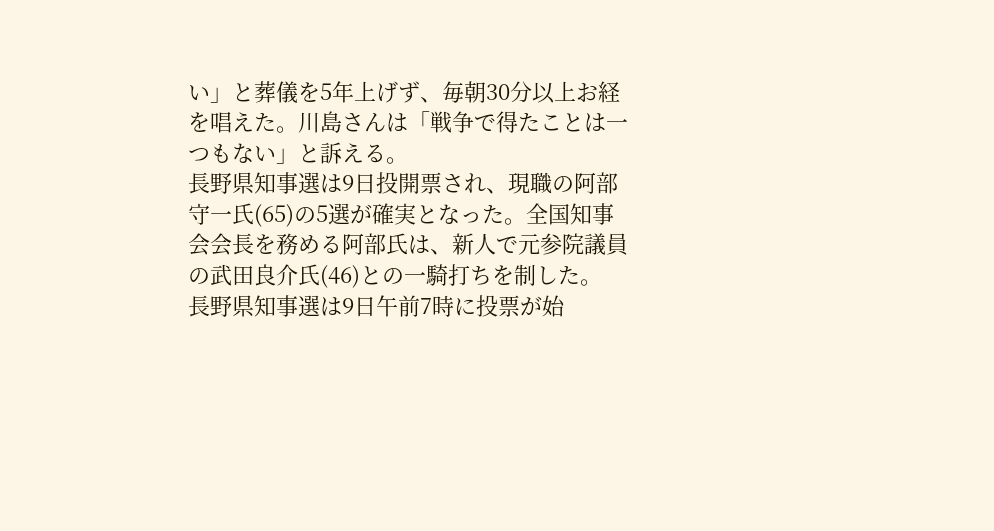い」と葬儀を5年上げず、毎朝30分以上お経を唱えた。川島さんは「戦争で得たことは一つもない」と訴える。
長野県知事選は9日投開票され、現職の阿部守一氏(65)の5選が確実となった。全国知事会会長を務める阿部氏は、新人で元参院議員の武田良介氏(46)との一騎打ちを制した。
長野県知事選は9日午前7時に投票が始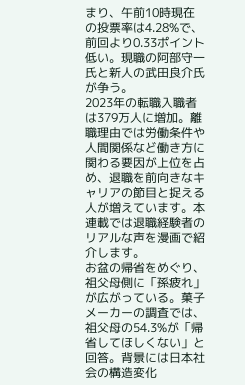まり、午前10時現在の投票率は4.28%で、前回より0.33ポイント低い。現職の阿部守一氏と新人の武田良介氏が争う。
2023年の転職入職者は379万人に増加。離職理由では労働条件や人間関係など働き方に関わる要因が上位を占め、退職を前向きなキャリアの節目と捉える人が増えています。本連載では退職経験者のリアルな声を漫画で紹介します。
お盆の帰省をめぐり、祖父母側に「孫疲れ」が広がっている。菓子メーカーの調査では、祖父母の54.3%が「帰省してほしくない」と回答。背景には日本社会の構造変化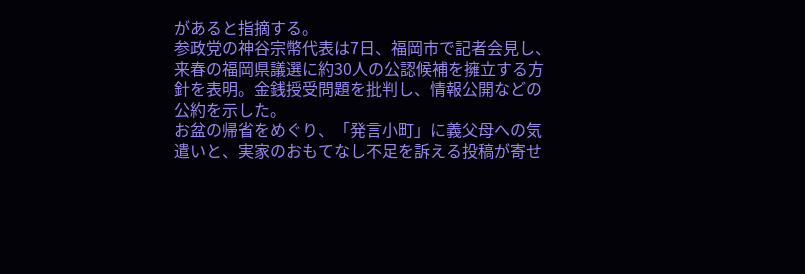があると指摘する。
参政党の神谷宗幣代表は7日、福岡市で記者会見し、来春の福岡県議選に約30人の公認候補を擁立する方針を表明。金銭授受問題を批判し、情報公開などの公約を示した。
お盆の帰省をめぐり、「発言小町」に義父母への気遣いと、実家のおもてなし不足を訴える投稿が寄せ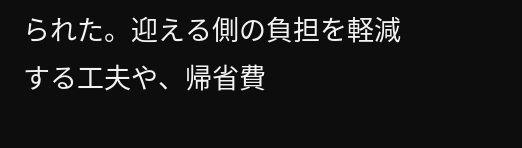られた。迎える側の負担を軽減する工夫や、帰省費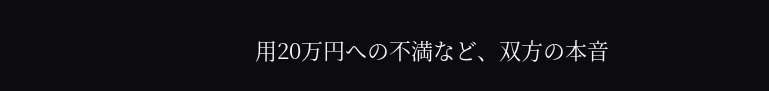用20万円への不満など、双方の本音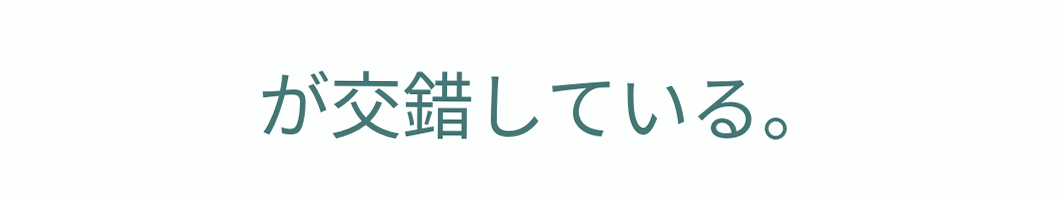が交錯している。